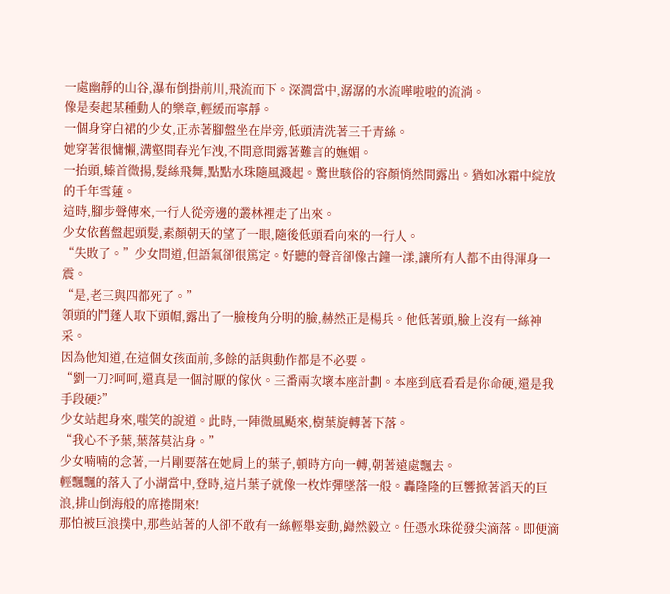一處幽靜的山谷,瀑布倒掛前川,飛流而下。深澗當中,潺潺的水流嘩啦啦的流淌。
像是奏起某種動人的樂章,輕緩而寧靜。
一個身穿白裙的少女,正赤著腳盤坐在岸旁,低頭清洗著三千青絲。
她穿著很慵懶,溝壑間春光乍洩,不間意間露著難言的嫵媚。
一抬頭,螓首微揚,髮絲飛舞,點點水珠隨風濺起。驚世駭俗的容顏悄然間露出。猶如冰霜中綻放的千年雪蓮。
這時,腳步聲傳來,一行人從旁邊的叢林裡走了出來。
少女依舊盤起頭髮,素顏朝天的望了一眼,隨後低頭看向來的一行人。
“失敗了。”少女問道,但語氣卻很篤定。好聽的聲音卻像古鐘一漾,讓所有人都不由得渾身一震。
“是,老三與四都死了。”
領頭的鬥蓬人取下頭帽,露出了一臉梭角分明的臉,赫然正是楊兵。他低著頭,臉上沒有一絲神采。
因為他知道,在這個女孩面前,多餘的話與動作都是不必要。
“劉一刀?呵呵,還真是一個討厭的傢伙。三番兩次壞本座計劃。本座到底看看是你命硬,還是我手段硬?”
少女站起身來,嗤笑的說道。此時,一陣微風颳來,樹葉旋轉著下落。
“我心不予葉,葉落莫沾身。”
少女喃喃的念著,一片剛要落在她肩上的葉子,頓時方向一轉,朝著遠處飄去。
輕飄飄的落入了小湖當中,登時,這片葉子就像一枚炸彈墜落一般。轟隆隆的巨響掀著滔天的巨浪,排山倒海般的席捲開來!
那怕被巨浪撲中,那些站著的人卻不敢有一絲輕舉妄動,巋然毅立。任憑水珠從發尖滴落。即便滴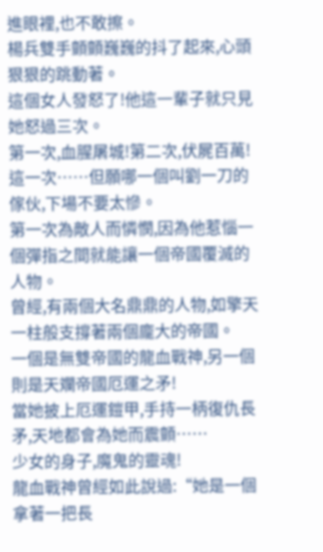進眼裡,也不敢擦。
楊兵雙手顫顫巍巍的抖了起來,心頭狠狠的跳動著。
這個女人發怒了!他這一輩子就只見她怒過三次。
第一次,血腥屠城!第二次,伏屍百萬!
這一次……但願哪一個叫劉一刀的傢伙,下場不要太慘。
第一次為敵人而憐憫,因為他惹惱一個彈指之間就能讓一個帝國覆滅的人物。
曾經,有兩個大名鼎鼎的人物,如擎天一柱般支撐著兩個龐大的帝國。
一個是無雙帝國的龍血戰神,另一個則是天斕帝國厄運之矛!
當她披上厄運鎧甲,手持一柄復仇長矛,天地都會為她而震顫……
少女的身子,魔鬼的靈魂!
龍血戰神曾經如此說過:“她是一個拿著一把長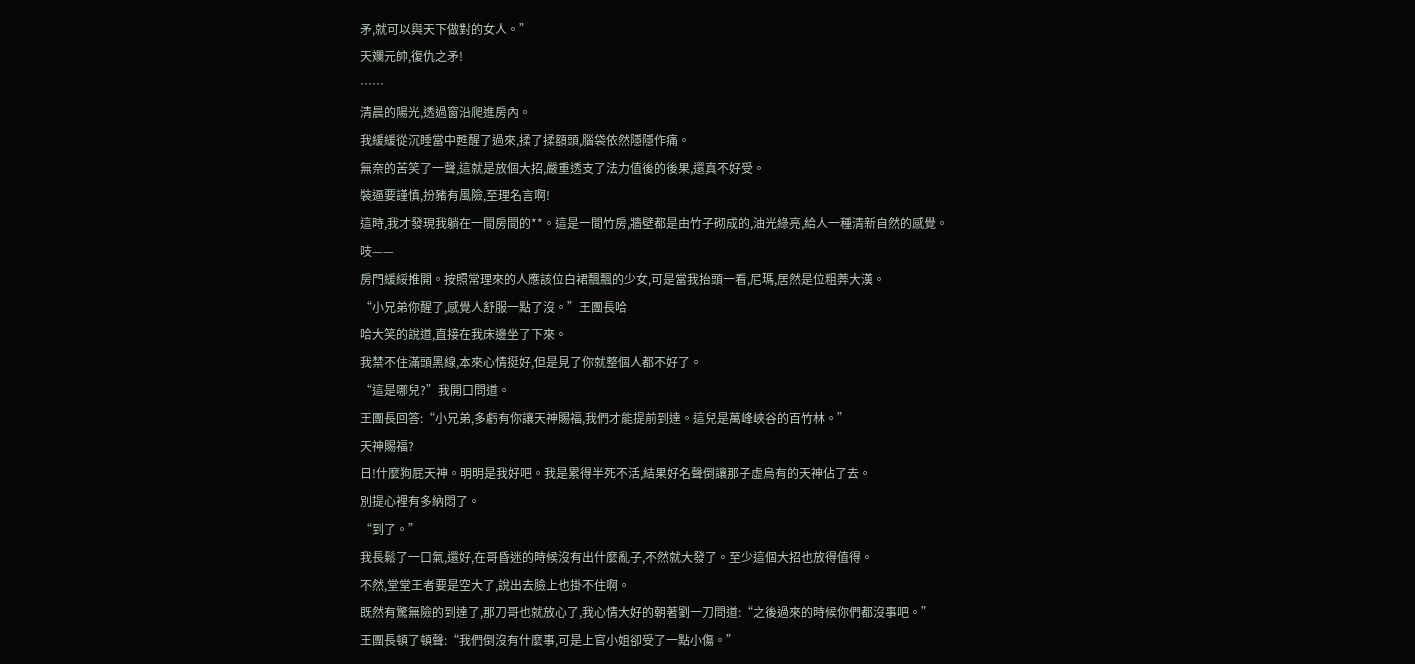矛,就可以與天下做對的女人。”
天斕元帥,復仇之矛!
……
清晨的陽光,透過窗沿爬進房內。
我緩緩從沉睡當中甦醒了過來,揉了揉額頭,腦袋依然隱隱作痛。
無奈的苦笑了一聲,這就是放個大招,嚴重透支了法力值後的後果,還真不好受。
裝逼要謹慎,扮豬有風險,至理名言啊!
這時,我才發現我躺在一間房間的**。這是一間竹房,牆壁都是由竹子砌成的,油光綠亮,給人一種清新自然的感覺。
吱——
房門緩綏推開。按照常理來的人應該位白裙飄飄的少女,可是當我抬頭一看,尼瑪,居然是位粗莾大漢。
“小兄弟你醒了,感覺人舒服一點了沒。”王團長哈
哈大笑的說道,直接在我床邊坐了下來。
我禁不住滿頭黑線,本來心情挺好,但是見了你就整個人都不好了。
“這是哪兒?”我開口問道。
王團長回答:“小兄弟,多虧有你讓天神賜福,我們才能提前到達。這兒是萬峰峽谷的百竹林。”
天神賜福?
日!什麼狗屁天神。明明是我好吧。我是累得半死不活,結果好名聲倒讓那子虛烏有的天神佔了去。
別提心裡有多納悶了。
“到了。”
我長鬆了一口氣,還好,在哥昏迷的時候沒有出什麼亂子,不然就大發了。至少這個大招也放得值得。
不然,堂堂王者要是空大了,說出去臉上也掛不住啊。
既然有驚無險的到達了,那刀哥也就放心了,我心情大好的朝著劉一刀問道:“之後過來的時候你們都沒事吧。”
王團長頓了頓聲:“我們倒沒有什麼事,可是上官小姐卻受了一點小傷。”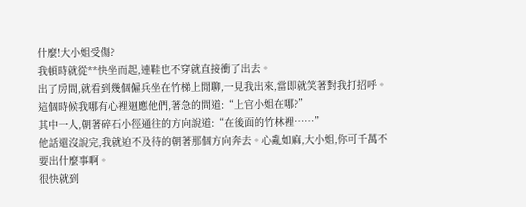什麼!大小姐受傷?
我頓時就從**快坐而起,連鞋也不穿就直接衝了出去。
出了房間,就看到幾個僱兵坐在竹梯上閒聊,一見我出來,當即就笑著對我打招呼。這個時候我哪有心裡迴應他們,著急的問道:“上官小姐在哪?”
其中一人,朝著碎石小徑通往的方向說道:“在後面的竹林裡……”
他話還沒說完,我就迫不及待的朝著那個方向奔去。心亂如麻,大小姐,你可千萬不要出什麼事啊。
很快就到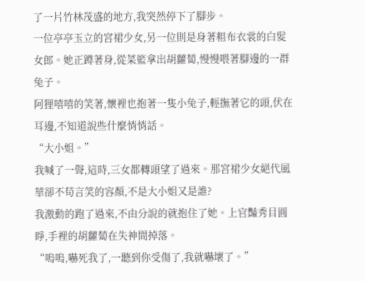了一片竹林茂盛的地方,我突然停下了腳步。
一位亭亭玉立的宮裙少女,另一位則是身著粗布衣裳的白髮女郎。她正蹲著身,從菜籃拿出胡蘿蔔,慢慢喂著腳邊的一群兔子。
阿狸嘻嘻的笑著,懷裡也抱著一隻小兔子,輕撫著它的頭,伏在耳邊,不知道說些什麼悄悄話。
“大小姐。”
我喊了一聲,這時,三女都轉頭望了過來。那宮裙少女絕代風華卻不苟言笑的容顏,不是大小姐又是誰?
我激動的跑了過來,不由分說的就抱住了她。上官豔秀目圓睜,手裡的胡蘿蔔在失神間掉落。
“嗚嗚,嚇死我了,一聽到你受傷了,我就嚇壞了。”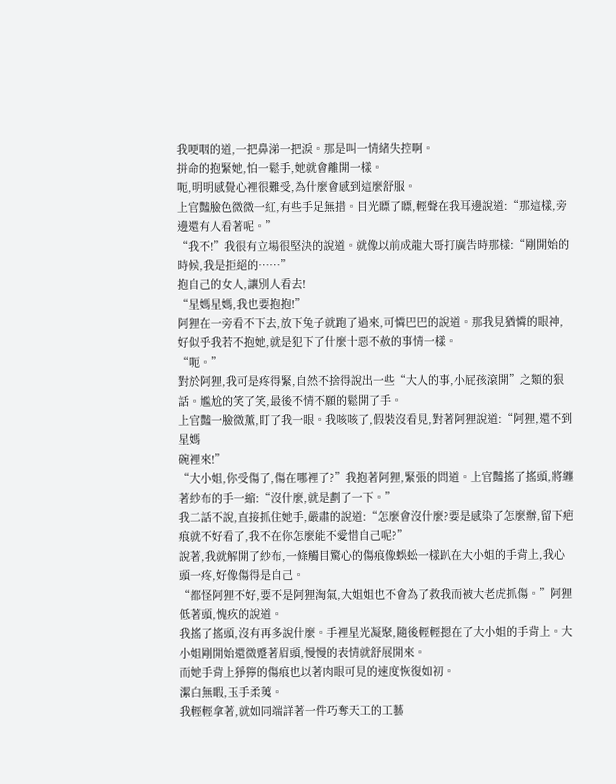我哽咽的道,一把鼻涕一把淚。那是叫一情緒失控啊。
拼命的抱緊她,怕一鬆手,她就會離開一樣。
呃,明明感覺心裡很難受,為什麼會感到這麼舒服。
上官豔臉色微微一紅,有些手足無措。目光瞟了瞟,輕聲在我耳邊說道:“那這樣,旁邊還有人看著呢。”
“我不!”我很有立場很堅決的說道。就像以前成龍大哥打廣告時那樣:“剛開始的時候,我是拒絕的……”
抱自己的女人,讓別人看去!
“星媽星媽,我也要抱抱!”
阿狸在一旁看不下去,放下兔子就跑了過來,可憐巴巴的說道。那我見猶憐的眼神,好似乎我若不抱她,就是犯下了什麼十惡不赦的事情一樣。
“呃。”
對於阿狸,我可是疼得緊,自然不捨得說出一些“大人的事,小屁孩滾開”之類的狠話。尷尬的笑了笑,最後不情不願的鬆開了手。
上官豔一臉微薰,盯了我一眼。我咳咳了,假裝沒看見,對著阿狸說道:“阿狸,還不到星媽
碗裡來!”
“大小姐,你受傷了,傷在哪裡了?”我抱著阿狸,緊張的問道。上官豔搖了搖頭,將纏著紗布的手一縮:“沒什麼,就是劃了一下。”
我二話不說,直接抓住她手,嚴肅的說道:“怎麼會沒什麼?要是感染了怎麼辦,留下疤痕就不好看了,我不在你怎麼能不愛惜自己呢?”
說著,我就解開了紗布,一條觸目驚心的傷痕像蜈蚣一樣趴在大小姐的手背上,我心頭一疼,好像傷得是自己。
“都怪阿狸不好,要不是阿狸淘氣,大姐姐也不會為了救我而被大老虎抓傷。”阿狸低著頭,愧疚的說道。
我搖了搖頭,沒有再多說什麼。手裡星光凝聚,隨後輕輕摁在了大小姐的手背上。大小姐剛開始還微蹙著眉頭,慢慢的表情就舒展開來。
而她手背上猙獰的傷痕也以著肉眼可見的速度恢復如初。
潔白無睱,玉手柔荑。
我輕輕拿著,就如同端詳著一件巧奪天工的工藝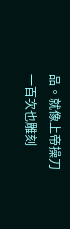品。就像上帝操刀一百次也雕刻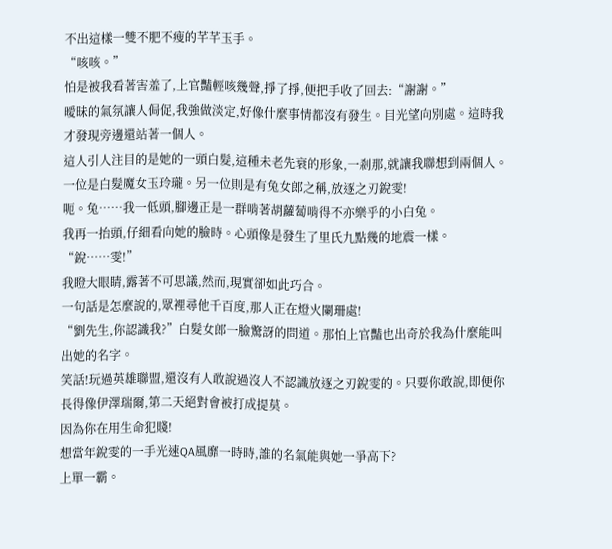不出這樣一雙不肥不瘦的芊芊玉手。
“咳咳。”
怕是被我看著害羞了,上官豔輕咳幾聲,掙了掙,便把手收了回去:“謝謝。”
曖昧的氣氛讓人侷促,我強做淡定,好像什麼事情都沒有發生。目光望向別處。這時我才發現旁邊還站著一個人。
這人引人注目的是她的一頭白髮,這種未老先衰的形象,一剎那,就讓我聯想到兩個人。
一位是白髮魔女玉玲瓏。另一位則是有兔女郎之稱,放逐之刃銳雯!
呃。兔……我一低頭,腳邊正是一群啃著胡蘿蔔啃得不亦樂乎的小白兔。
我再一抬頭,仔細看向她的臉時。心頭像是發生了里氏九點幾的地震一樣。
“銳……雯!”
我瞪大眼睛,露著不可思議,然而,現實卻如此巧合。
一句話是怎麼說的,眾裡尋他千百度,那人正在燈火闌珊處!
“劉先生,你認識我?”白髮女郎一臉驚訝的問道。那怕上官豔也出奇於我為什麼能叫出她的名字。
笑話!玩過英雄聯盟,還沒有人敢說過沒人不認識放逐之刃銳雯的。只要你敢說,即便你長得像伊澤瑞爾,第二天絕對會被打成提莫。
因為你在用生命犯賤!
想當年銳雯的一手光速QA風靡一時時,誰的名氣能與她一爭高下?
上單一霸。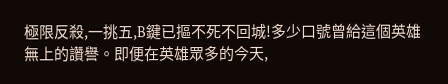極限反殺,一挑五,B鍵已摳不死不回城!多少口號曾給這個英雄無上的讚譽。即便在英雄眾多的今天,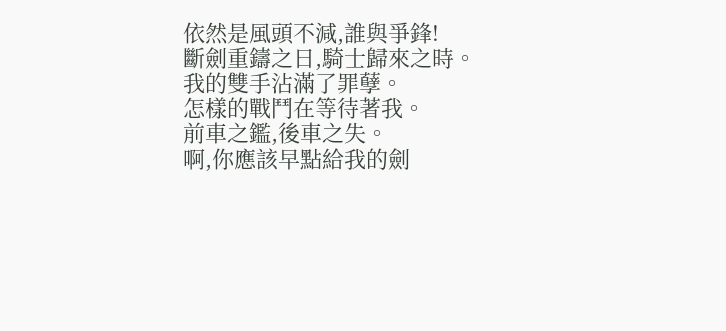依然是風頭不減,誰與爭鋒!
斷劍重鑄之日,騎士歸來之時。
我的雙手沾滿了罪孽。
怎樣的戰鬥在等待著我。
前車之鑑,後車之失。
啊,你應該早點給我的劍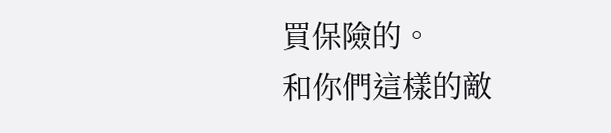買保險的。
和你們這樣的敵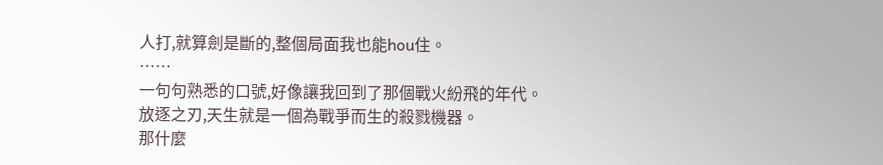人打,就算劍是斷的,整個局面我也能hou住。
……
一句句熟悉的口號,好像讓我回到了那個戰火紛飛的年代。
放逐之刃,天生就是一個為戰爭而生的殺戮機器。
那什麼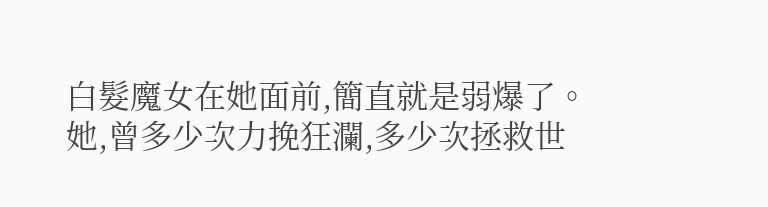白髮魔女在她面前,簡直就是弱爆了。
她,曾多少次力挽狂瀾,多少次拯救世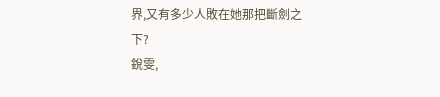界,又有多少人敗在她那把斷劍之下?
銳雯,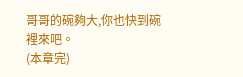哥哥的碗夠大,你也快到碗裡來吧。
(本章完)